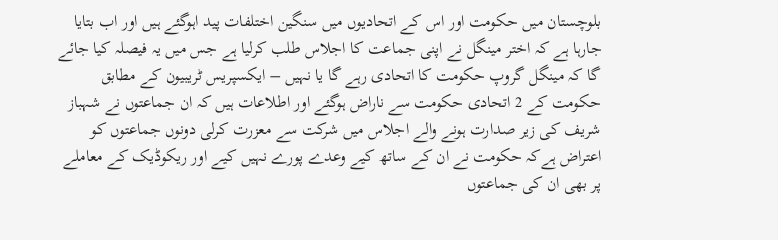بلوچستان میں حکومت اور اس کے اتحادیوں میں سنگین اختلفات پید اہوگئے ہیں اور اب بتایا جارہا ہے کہ اختر مینگل نے اپنی جماعت کا اجلاس طلب کرلیا ہے جس میں یہ فیصلہ کیا جائے گا کہ مینگل گروپ حکومت کا اتحادی رہے گا یا نہیں – ایکسپریس ٹریبیون کے مطابق حکومت کے 2 اتحادی حکومت سے ناراض ہوگئے اور اطلاعات ہیں کہ ان جماعتوں نے شہباز شریف کی زیر صدارت ہونے والے اجلاس میں شرکت سے معزرت کرلی دونوں جماعتوں کو اعتراض ہےکہ حکومت نے ان کے ساتھ کیے وعدے پورے نہیں کیے اور ریکوڈیک کے معاملے پر بھی ان کی جماعتوں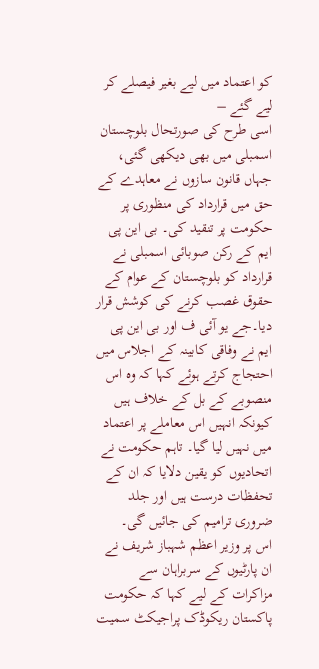کو اعتماد میں لیے بغیر فیصلے کر لیے گئے –
اسی طرح کی صورتحال بلوچستان اسمبلی میں بھی دیکھی گئی، جہاں قانون سازوں نے معاہدے کے حق میں قرارداد کی منظوری پر حکومت پر تنقید کی۔ بی این پی ایم کے رکن صوبائی اسمبلی نے قرارداد کو بلوچستان کے عوام کے حقوق غصب کرنے کی کوشش قرار دیا۔جے یو آئی ف اور بی این پی ایم نے وفاقی کابینہ کے اجلاس میں احتجاج کرتے ہوئے کہا کہ وہ اس منصوبے کے بل کے خلاف ہیں کیونکہ انہیں اس معاملے پر اعتماد میں نہیں لیا گیا۔ تاہم حکومت نے اتحادیوں کو یقین دلایا کہ ان کے تحفظات درست ہیں اور جلد ضروری ترامیم کی جائیں گی۔
اس پر وزیر اعظم شہباز شریف نے ان پارٹیوں کے سربراہان سے مزاکرات کے لیے کہا کہ حکومت پاکستان ریکوڈک پراجیکٹ سمیت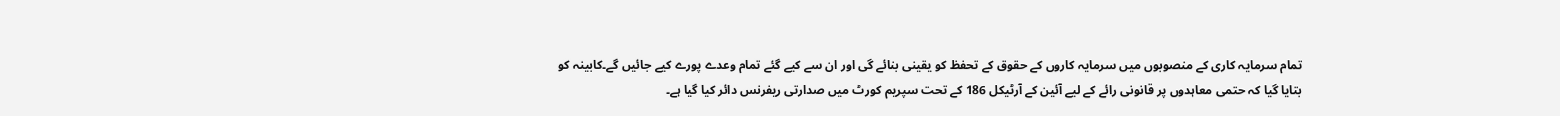تمام سرمایہ کاری کے منصوبوں میں سرمایہ کاروں کے حقوق کے تحفظ کو یقینی بنائے گی اور ان سے کیے گئے تمام وعدے پورے کیے جائیں گے۔کابینہ کو بتایا گیا کہ حتمی معاہدوں پر قانونی رائے کے لیے آئین کے آرٹیکل 186 کے تحت سپریم کورٹ میں صدارتی ریفرنس دائر کیا گیا ہے۔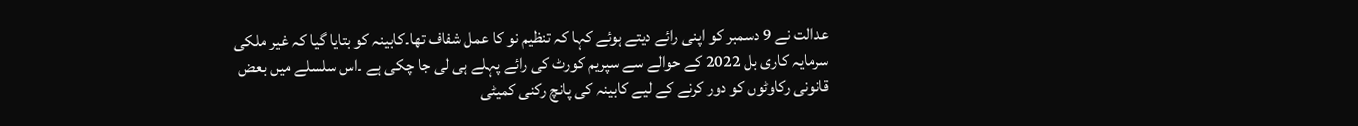عدالت نے 9 دسمبر کو اپنی رائے دیتے ہوئے کہا کہ تنظیم نو کا عمل شفاف تھا۔کابینہ کو بتایا گیا کہ غیر ملکی سرمایہ کاری بل 2022 کے حوالے سے سپریم کورٹ کی رائے پہلے ہی لی جا چکی ہے ۔اس سلسلے میں بعض قانونی رکاوٹوں کو دور کرنے کے لیے کابینہ کی پانچ رکنی کمیٹی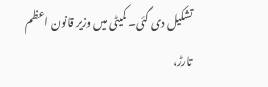تشکیل دی گئی۔ کمیٹی میں وزیر قانون اعظم تارڑ،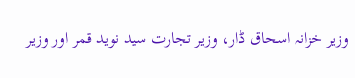وزیر خزانہ اسحاق ڈار، وزیر تجارت سید نوید قمر اور وزیر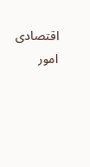اقتصادی امور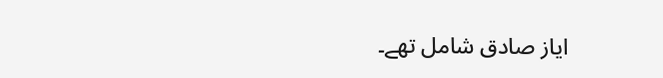ایاز صادق شامل تھے۔